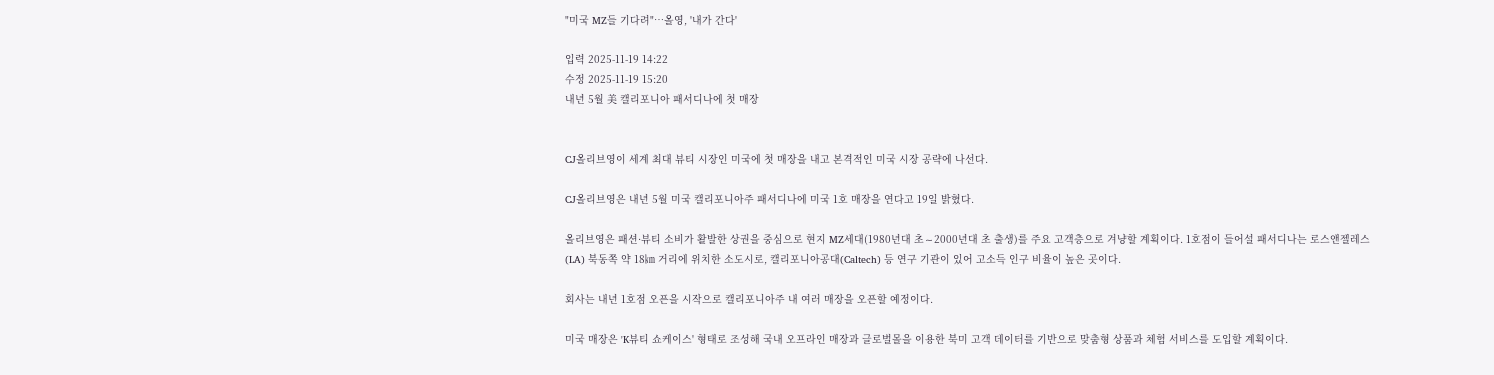"미국 MZ들 기다려"…올영, '내가 간다'

입력 2025-11-19 14:22
수정 2025-11-19 15:20
내년 5월 美 캘리포니아 패서디나에 첫 매장


CJ올리브영이 세계 최대 뷰티 시장인 미국에 첫 매장을 내고 본격적인 미국 시장 공략에 나선다.

CJ올리브영은 내년 5월 미국 캘리포니아주 패서디나에 미국 1호 매장을 연다고 19일 밝혔다.

올리브영은 패션·뷰티 소비가 활발한 상권을 중심으로 현지 MZ세대(1980년대 초∼2000년대 초 출생)를 주요 고객층으로 겨냥할 계획이다. 1호점이 들어설 패서디나는 로스앤젤레스(LA) 북동쪽 약 18㎞ 거리에 위치한 소도시로, 캘리포니아공대(Caltech) 등 연구 기관이 있어 고소득 인구 비율이 높은 곳이다.

회사는 내년 1호점 오픈을 시작으로 캘리포니아주 내 여러 매장을 오픈할 예정이다.

미국 매장은 'K뷰티 쇼케이스' 형태로 조성해 국내 오프라인 매장과 글로벌몰을 이용한 북미 고객 데이터를 기반으로 맞춤형 상품과 체험 서비스를 도입할 계획이다.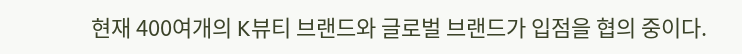현재 400여개의 K뷰티 브랜드와 글로벌 브랜드가 입점을 협의 중이다.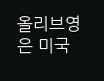올리브영은 미국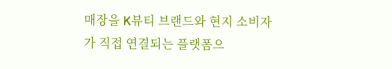매장을 K뷰티 브랜드와 현지 소비자가 직접 연결되는 플랫폼으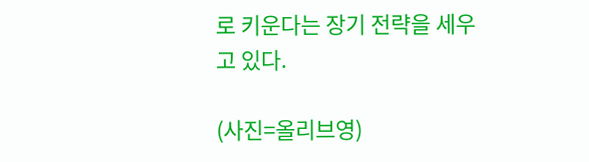로 키운다는 장기 전략을 세우고 있다.

(사진=올리브영)